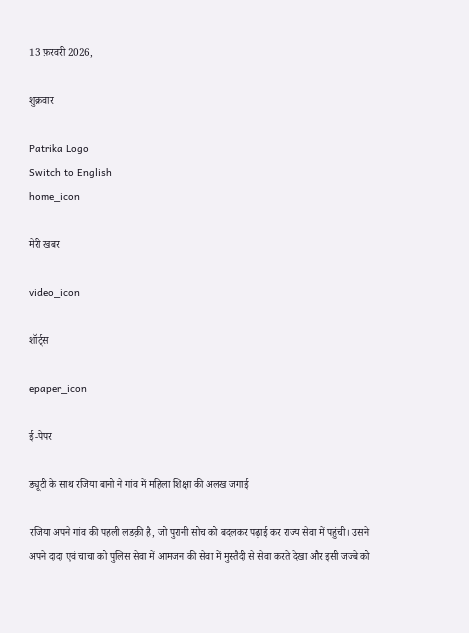13 फ़रवरी 2026,

शुक्रवार

Patrika Logo
Switch to English
home_icon

मेरी खबर

video_icon

शॉर्ट्स

epaper_icon

ई-पेपर

ड्यूटी के साथ रजिया बानो ने गांव में महिला शिक्षा की अलख जगाई

रजिया अपने गांव की पहली लडक़ी है, जो पुरानी सोच को बदलकर पढ़ाई कर राज्य सेवा में पहुंची। उसने अपने दादा एवं चाचा को पुलिस सेवा में आमजन की सेवा में मुस्तैदी से सेवा करते देखा और इसी जज्बे को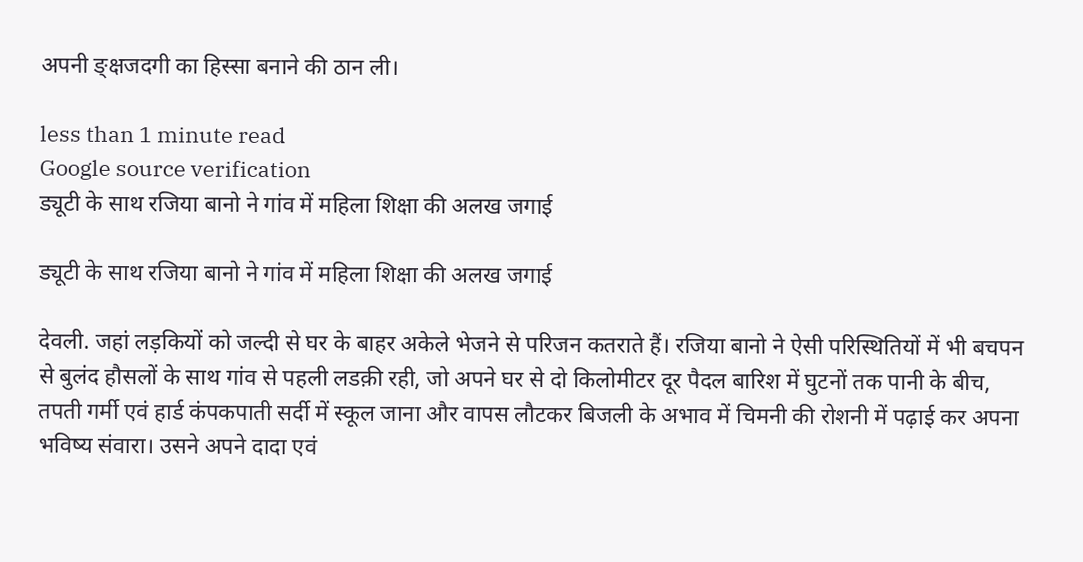अपनी ङ्क्षजदगी का हिस्सा बनाने की ठान ली।

less than 1 minute read
Google source verification
ड्यूटी के साथ रजिया बानो ने गांव में महिला शिक्षा की अलख जगाई

ड्यूटी के साथ रजिया बानो ने गांव में महिला शिक्षा की अलख जगाई

देवली. जहां लड़कियों को जल्दी से घर के बाहर अकेले भेजने से परिजन कतराते हैं। रजिया बानो ने ऐसी परिस्थितियों में भी बचपन से बुलंद हौसलों के साथ गांव से पहली लडक़ी रही, जो अपने घर से दो किलोमीटर दूर पैदल बारिश में घुटनों तक पानी के बीच, तपती गर्मी एवं हार्ड कंपकपाती सर्दी में स्कूल जाना और वापस लौटकर बिजली के अभाव में चिमनी की रोशनी में पढ़ाई कर अपना भविष्य संवारा। उसने अपने दादा एवं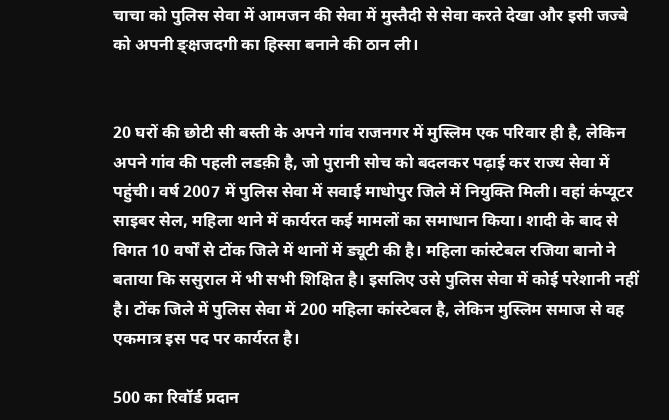चाचा को पुलिस सेवा में आमजन की सेवा में मुस्तैदी से सेवा करते देखा और इसी जज्बे को अपनी ङ्क्षजदगी का हिस्सा बनाने की ठान ली।


20 घरों की छोटी सी बस्ती के अपने गांव राजनगर में मुस्लिम एक परिवार ही है, लेकिन अपने गांव की पहली लडक़ी है, जो पुरानी सोच को बदलकर पढ़ाई कर राज्य सेवा में पहुंची। वर्ष 2007 में पुलिस सेवा में सवाई माधोपुर जिले में नियुक्ति मिली। वहां कंप्यूटर साइबर सेल, महिला थाने में कार्यरत कई मामलों का समाधान किया। शादी के बाद से विगत 10 वर्षों से टोंक जिले में थानों में ड्यूटी की है। महिला कांस्टेबल रजिया बानो ने बताया कि ससुराल में भी सभी शिक्षित है। इसलिए उसे पुलिस सेवा में कोई परेशानी नहीं है। टोंक जिले में पुलिस सेवा में 200 महिला कांस्टेबल है, लेकिन मुस्लिम समाज से वह एकमात्र इस पद पर कार्यरत है।

500 का रिवॉर्ड प्रदान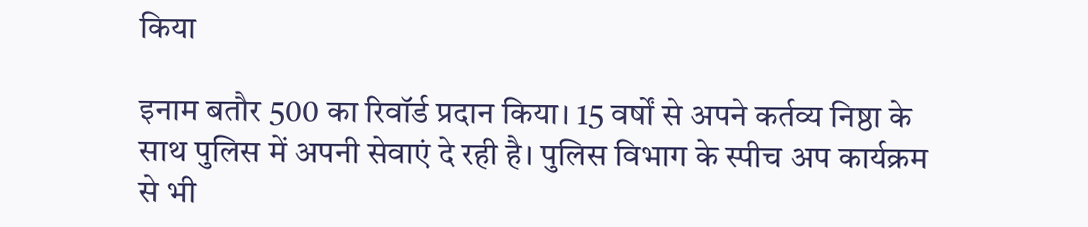किया

इनाम बतौर 500 का रिवॉर्ड प्रदान किया। 15 वर्षों से अपने कर्तव्य निष्ठा के साथ पुलिस में अपनी सेवाएं दे रही है। पुलिस विभाग के स्पीच अप कार्यक्रम से भी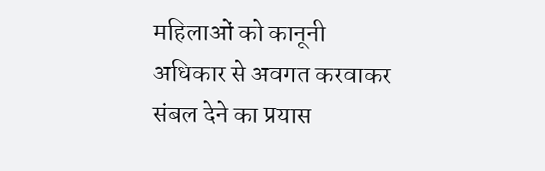महिलाओं को कानूनी अधिकार से अवगत करवाकर संबल देने का प्रयास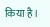किया है।